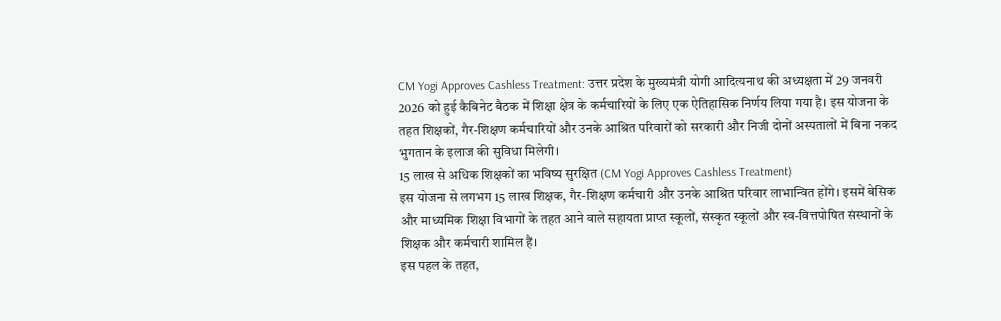CM Yogi Approves Cashless Treatment: उत्तर प्रदेश के मुख्यमंत्री योगी आदित्यनाथ की अध्यक्षता में 29 जनवरी 2026 को हुई कैबिनेट बैठक में शिक्षा क्षेत्र के कर्मचारियों के लिए एक ऐतिहासिक निर्णय लिया गया है। इस योजना के तहत शिक्षकों, गैर-शिक्षण कर्मचारियों और उनके आश्रित परिवारों को सरकारी और निजी दोनों अस्पतालों में बिना नकद भुगतान के इलाज की सुविधा मिलेगी।
15 लाख से अधिक शिक्षकों का भविष्य सुरक्षित (CM Yogi Approves Cashless Treatment)
इस योजना से लगभग 15 लाख शिक्षक, गैर-शिक्षण कर्मचारी और उनके आश्रित परिवार लाभान्वित होंगे। इसमें बेसिक और माध्यमिक शिक्षा विभागों के तहत आने वाले सहायता प्राप्त स्कूलों, संस्कृत स्कूलों और स्व-वित्तपोषित संस्थानों के शिक्षक और कर्मचारी शामिल हैं।
इस पहल के तहत,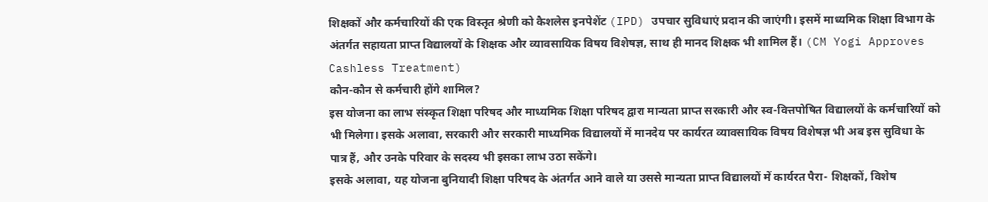शिक्षकों और कर्मचारियों की एक विस्तृत श्रेणी को कैशलेस इनपेशेंट (IPD) उपचार सुविधाएं प्रदान की जाएंगी। इसमें माध्यमिक शिक्षा विभाग के अंतर्गत सहायता प्राप्त विद्यालयों के शिक्षक और व्यावसायिक विषय विशेषज्ञ, साथ ही मानद शिक्षक भी शामिल हैं। (CM Yogi Approves Cashless Treatment)
कौन-कौन से कर्मचारी होंगे शामिल?
इस योजना का लाभ संस्कृत शिक्षा परिषद और माध्यमिक शिक्षा परिषद द्वारा मान्यता प्राप्त सरकारी और स्व-वित्तपोषित विद्यालयों के कर्मचारियों को भी मिलेगा। इसके अलावा, सरकारी और सरकारी माध्यमिक विद्यालयों में मानदेय पर कार्यरत व्यावसायिक विषय विशेषज्ञ भी अब इस सुविधा के पात्र हैं, और उनके परिवार के सदस्य भी इसका लाभ उठा सकेंगे।
इसके अलावा, यह योजना बुनियादी शिक्षा परिषद के अंतर्गत आने वाले या उससे मान्यता प्राप्त विद्यालयों में कार्यरत पैरा- शिक्षकों, विशेष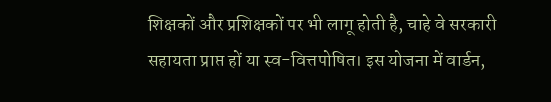शिक्षकों और प्रशिक्षकों पर भी लागू होती है, चाहे वे सरकारी सहायता प्राप्त हों या स्व-वित्तपोषित। इस योजना में वार्डन,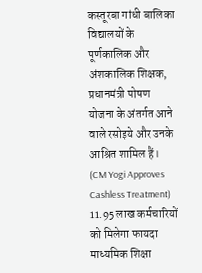कस्तूरबा गांधी बालिका विद्यालयों के पूर्णकालिक और अंशकालिक शिक्षक, प्रधानमंत्री पोषण योजना के अंतर्गत आने वाले रसोइये और उनके आश्रित शामिल हैं। (CM Yogi Approves Cashless Treatment)
11.95 लाख कर्मचारियों को मिलेगा फायदा
माध्यमिक शिक्षा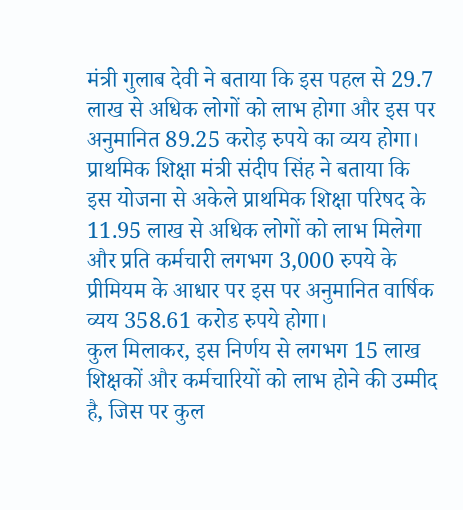मंत्री गुलाब देवी ने बताया कि इस पहल से 29.7 लाख से अधिक लोगों को लाभ होगा और इस पर अनुमानित 89.25 करोड़ रुपये का व्यय होगा। प्राथमिक शिक्षा मंत्री संदीप सिंह ने बताया कि इस योजना से अकेले प्राथमिक शिक्षा परिषद के 11.95 लाख से अधिक लोगों को लाभ मिलेगा और प्रति कर्मचारी लगभग 3,000 रुपये के प्रीमियम के आधार पर इस पर अनुमानित वार्षिक व्यय 358.61 करोड रुपये होगा।
कुल मिलाकर, इस निर्णय से लगभग 15 लाख शिक्षकों और कर्मचारियों को लाभ होने की उम्मीद है, जिस पर कुल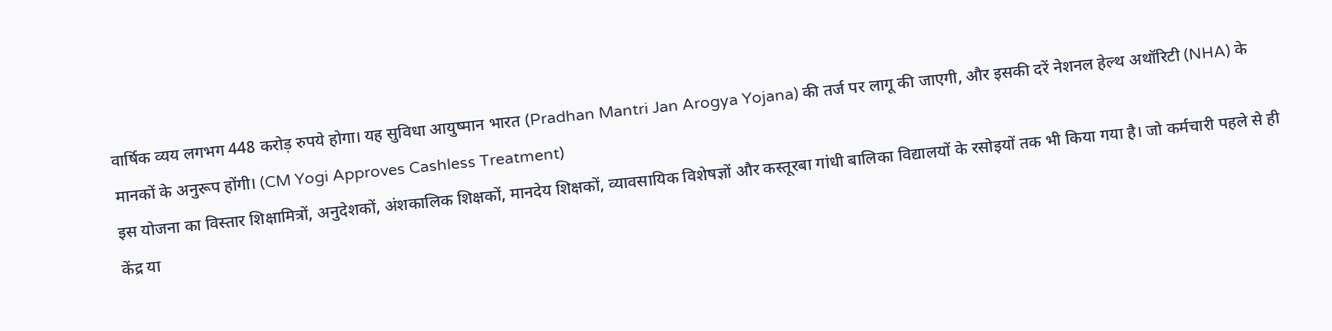वार्षिक व्यय लगभग 448 करोड़ रुपये होगा। यह सुविधा आयुष्मान भारत (Pradhan Mantri Jan Arogya Yojana) की तर्ज पर लागू की जाएगी, और इसकी दरें नेशनल हेल्थ अथॉरिटी (NHA) के मानकों के अनुरूप होंगी। (CM Yogi Approves Cashless Treatment)
इस योजना का विस्तार शिक्षामित्रों, अनुदेशकों, अंशकालिक शिक्षकों, मानदेय शिक्षकों, व्यावसायिक विशेषज्ञों और कस्तूरबा गांधी बालिका विद्यालयों के रसोइयों तक भी किया गया है। जो कर्मचारी पहले से ही केंद्र या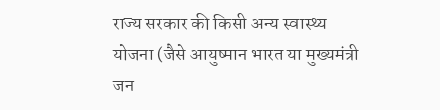राज्य सरकार की किसी अन्य स्वास्थ्य योजना (जैसे आयुष्मान भारत या मुख्यमंत्री जन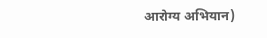आरोग्य अभियान)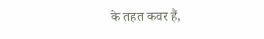के तहत कवर हैं,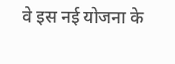वे इस नई योजना के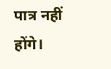पात्र नहीं होंगे।